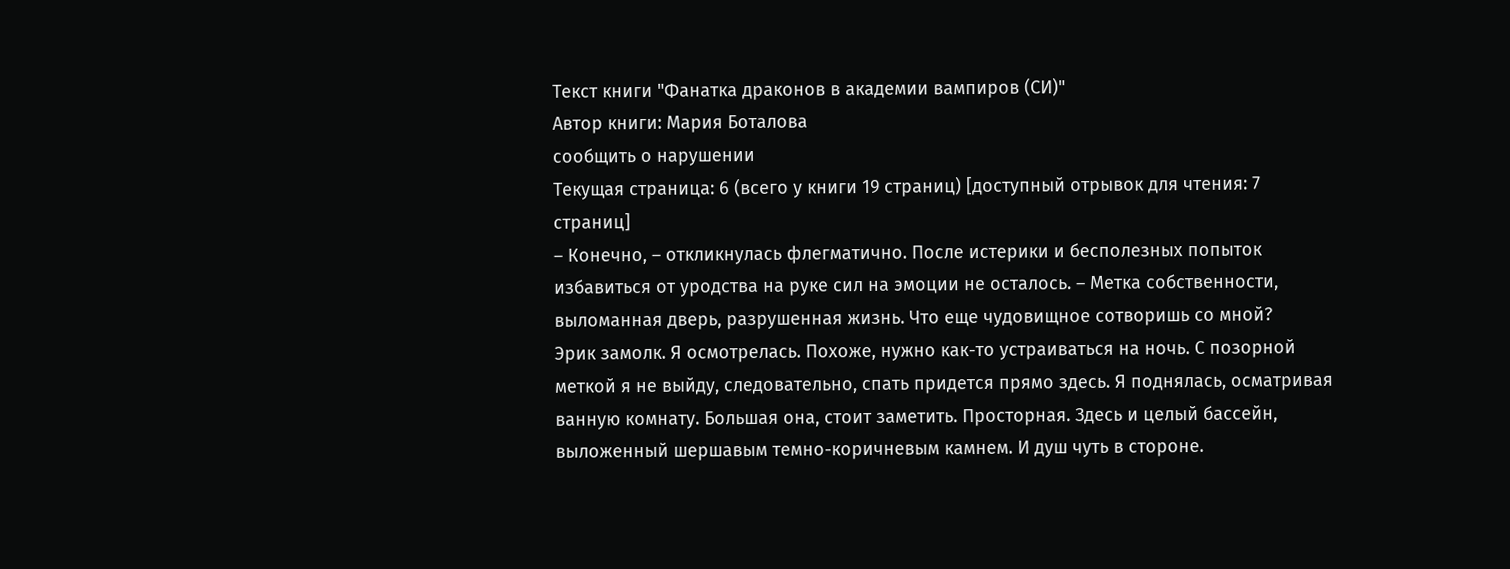Текст книги "Фанатка драконов в академии вампиров (СИ)"
Автор книги: Мария Боталова
сообщить о нарушении
Текущая страница: 6 (всего у книги 19 страниц) [доступный отрывок для чтения: 7 страниц]
– Конечно, – откликнулась флегматично. После истерики и бесполезных попыток избавиться от уродства на руке сил на эмоции не осталось. – Метка собственности, выломанная дверь, разрушенная жизнь. Что еще чудовищное сотворишь со мной?
Эрик замолк. Я осмотрелась. Похоже, нужно как-то устраиваться на ночь. С позорной меткой я не выйду, следовательно, спать придется прямо здесь. Я поднялась, осматривая ванную комнату. Большая она, стоит заметить. Просторная. Здесь и целый бассейн, выложенный шершавым темно-коричневым камнем. И душ чуть в стороне.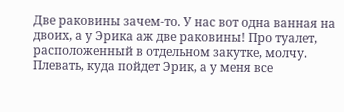Две раковины зачем-то. У нас вот одна ванная на двоих, а у Эрика аж две раковины! Про туалет, расположенный в отдельном закутке, молчу. Плевать, куда пойдет Эрик, а у меня все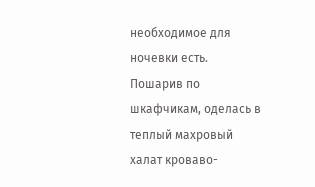необходимое для ночевки есть.
Пошарив по шкафчикам, оделась в теплый махровый халат кроваво-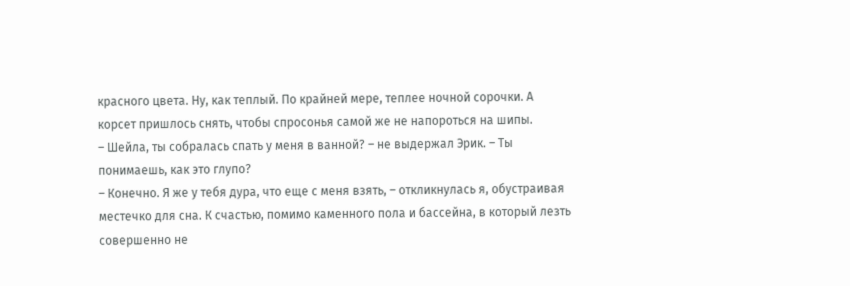красного цвета. Ну, как теплый. По крайней мере, теплее ночной сорочки. А корсет пришлось снять, чтобы спросонья самой же не напороться на шипы.
– Шейла, ты собралась спать у меня в ванной? – не выдержал Эрик. – Ты понимаешь, как это глупо?
– Конечно. Я же у тебя дура, что еще с меня взять, – откликнулась я, обустраивая местечко для сна. К счастью, помимо каменного пола и бассейна, в который лезть совершенно не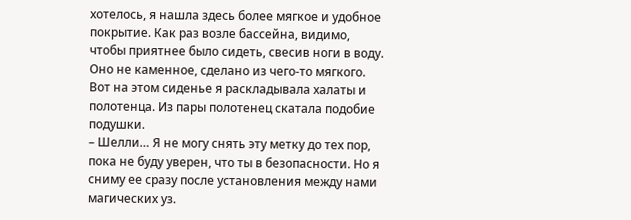хотелось, я нашла здесь более мягкое и удобное покрытие. Как раз возле бассейна, видимо, чтобы приятнее было сидеть, свесив ноги в воду. Оно не каменное, сделано из чего-то мягкого. Вот на этом сиденье я раскладывала халаты и полотенца. Из пары полотенец скатала подобие подушки.
– Шелли… Я не могу снять эту метку до тех пор, пока не буду уверен, что ты в безопасности. Но я сниму ее сразу после установления между нами магических уз.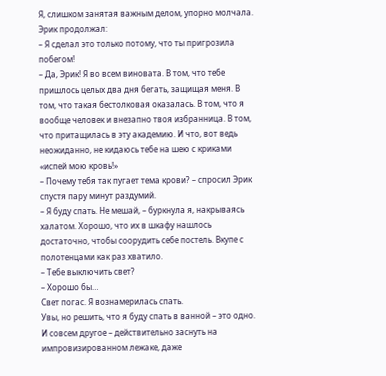Я, слишком занятая важным делом, упорно молчала. Эрик продолжал:
– Я сделал это только потому, что ты пригрозила побегом!
– Да, Эрик! Я во всем виновата. В том, что тебе пришлось целых два дня бегать, защищая меня. В том, что такая бестолковая оказалась. В том, что я вообще человек и внезапно твоя избранница. В том, что притащилась в эту академию. И что, вот ведь неожиданно, не кидаюсь тебе на шею с криками «испей мою кровь!»
– Почему тебя так пугает тема крови? – спросил Эрик спустя пару минут раздумий.
– Я буду спать. Не мешай, – буркнула я, накрываясь халатом. Хорошо, что их в шкафу нашлось достаточно, чтобы соорудить себе постель. Вкупе с полотенцами как раз хватило.
– Тебе выключить свет?
– Хорошо бы…
Свет погас. Я вознамерилась спать.
Увы, но решить, что я буду спать в ванной – это одно. И совсем другое – действительно заснуть на импровизированном лежаке, даже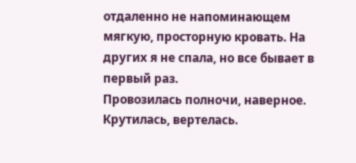отдаленно не напоминающем мягкую, просторную кровать. На других я не спала, но все бывает в первый раз.
Провозилась полночи, наверное. Крутилась, вертелась.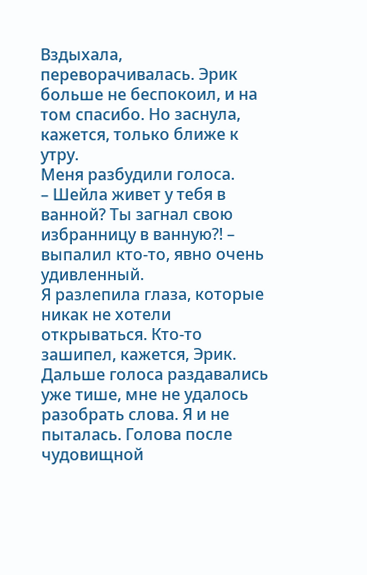Вздыхала, переворачивалась. Эрик больше не беспокоил, и на том спасибо. Но заснула, кажется, только ближе к утру.
Меня разбудили голоса.
– Шейла живет у тебя в ванной? Ты загнал свою избранницу в ванную?! – выпалил кто-то, явно очень удивленный.
Я разлепила глаза, которые никак не хотели открываться. Кто-то зашипел, кажется, Эрик. Дальше голоса раздавались уже тише, мне не удалось разобрать слова. Я и не пыталась. Голова после чудовищной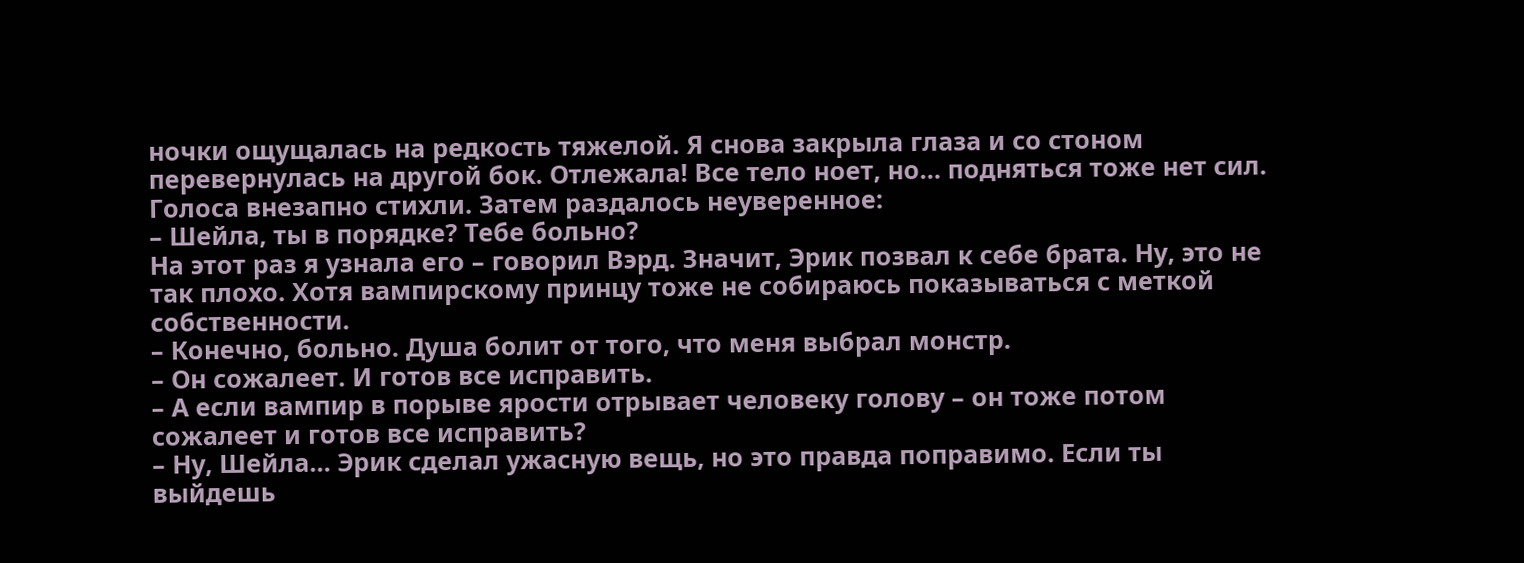ночки ощущалась на редкость тяжелой. Я снова закрыла глаза и со стоном перевернулась на другой бок. Отлежала! Все тело ноет, но… подняться тоже нет сил.
Голоса внезапно стихли. Затем раздалось неуверенное:
– Шейла, ты в порядке? Тебе больно?
На этот раз я узнала его – говорил Вэрд. Значит, Эрик позвал к себе брата. Ну, это не так плохо. Хотя вампирскому принцу тоже не собираюсь показываться с меткой собственности.
– Конечно, больно. Душа болит от того, что меня выбрал монстр.
– Он сожалеет. И готов все исправить.
– А если вампир в порыве ярости отрывает человеку голову – он тоже потом сожалеет и готов все исправить?
– Ну, Шейла… Эрик сделал ужасную вещь, но это правда поправимо. Если ты выйдешь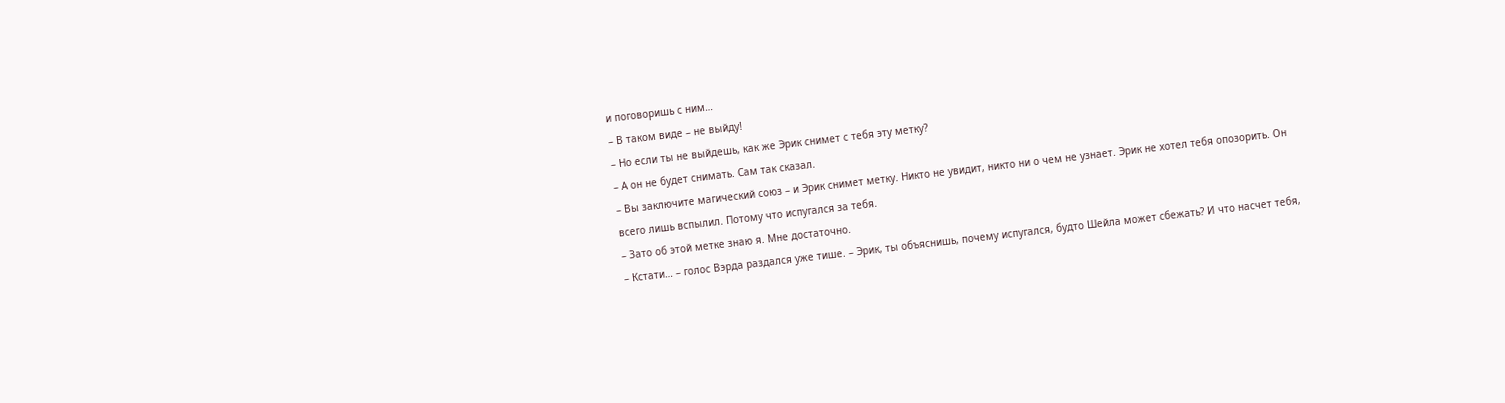и поговоришь с ним…
– В таком виде – не выйду!
– Но если ты не выйдешь, как же Эрик снимет с тебя эту метку?
– А он не будет снимать. Сам так сказал.
– Вы заключите магический союз – и Эрик снимет метку. Никто не увидит, никто ни о чем не узнает. Эрик не хотел тебя опозорить. Он всего лишь вспылил. Потому что испугался за тебя.
– Зато об этой метке знаю я. Мне достаточно.
– Кстати… – голос Вэрда раздался уже тише. – Эрик, ты объяснишь, почему испугался, будто Шейла может сбежать? И что насчет тебя,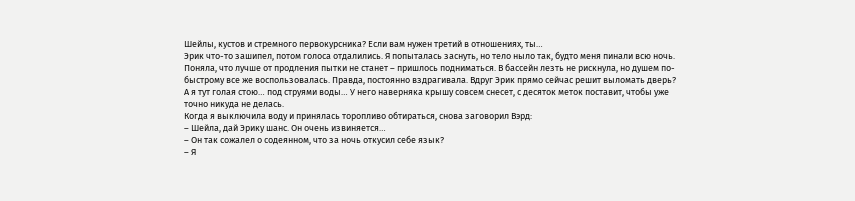Шейлы, кустов и стремного первокурсника? Если вам нужен третий в отношениях, ты…
Эрик что-то зашипел, потом голоса отдалились. Я попыталась заснуть, но тело ныло так, будто меня пинали всю ночь. Поняла, что лучше от продления пытки не станет – пришлось подниматься. В бассейн лезть не рискнула, но душем по-быстрому все же воспользовалась. Правда, постоянно вздрагивала. Вдруг Эрик прямо сейчас решит выломать дверь? А я тут голая стою… под струями воды… У него наверняка крышу совсем снесет, с десяток меток поставит, чтобы уже точно никуда не делась.
Когда я выключила воду и принялась торопливо обтираться, снова заговорил Вэрд:
– Шейла, дай Эрику шанс. Он очень извиняется…
– Он так сожалел о содеянном, что за ночь откусил себе язык?
– Я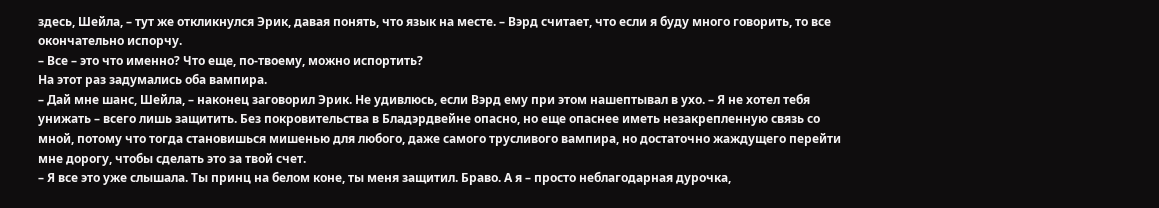здесь, Шейла, – тут же откликнулся Эрик, давая понять, что язык на месте. – Вэрд считает, что если я буду много говорить, то все окончательно испорчу.
– Все – это что именно? Что еще, по-твоему, можно испортить?
На этот раз задумались оба вампира.
– Дай мне шанс, Шейла, – наконец заговорил Эрик. Не удивлюсь, если Вэрд ему при этом нашептывал в ухо. – Я не хотел тебя унижать – всего лишь защитить. Без покровительства в Бладэрдвейне опасно, но еще опаснее иметь незакрепленную связь со мной, потому что тогда становишься мишенью для любого, даже самого трусливого вампира, но достаточно жаждущего перейти мне дорогу, чтобы сделать это за твой счет.
– Я все это уже слышала. Ты принц на белом коне, ты меня защитил. Браво. А я – просто неблагодарная дурочка,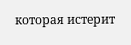которая истерит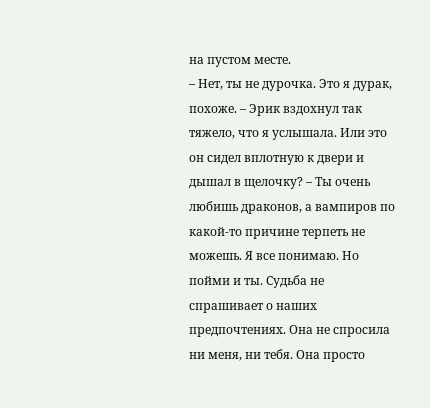на пустом месте.
– Нет, ты не дурочка. Это я дурак, похоже. – Эрик вздохнул так тяжело, что я услышала. Или это он сидел вплотную к двери и дышал в щелочку? – Ты очень любишь драконов, а вампиров по какой-то причине терпеть не можешь. Я все понимаю. Но пойми и ты. Судьба не спрашивает о наших предпочтениях. Она не спросила ни меня, ни тебя. Она просто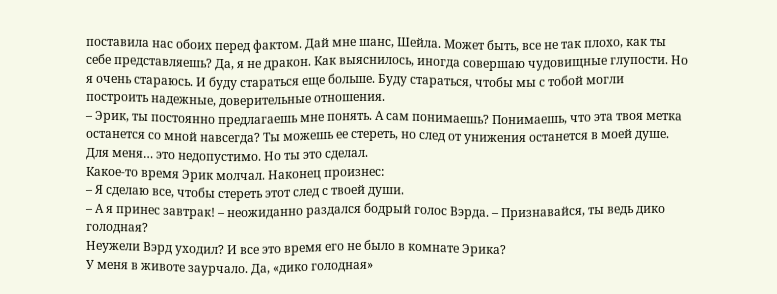поставила нас обоих перед фактом. Дай мне шанс, Шейла. Может быть, все не так плохо, как ты себе представляешь? Да, я не дракон. Как выяснилось, иногда совершаю чудовищные глупости. Но я очень стараюсь. И буду стараться еще больше. Буду стараться, чтобы мы с тобой могли построить надежные, доверительные отношения.
– Эрик, ты постоянно предлагаешь мне понять. А сам понимаешь? Понимаешь, что эта твоя метка останется со мной навсегда? Ты можешь ее стереть, но след от унижения останется в моей душе. Для меня… это недопустимо. Но ты это сделал.
Какое-то время Эрик молчал. Наконец произнес:
– Я сделаю все, чтобы стереть этот след с твоей души.
– А я принес завтрак! – неожиданно раздался бодрый голос Вэрда. – Признавайся, ты ведь дико голодная?
Неужели Вэрд уходил? И все это время его не было в комнате Эрика?
У меня в животе заурчало. Да, «дико голодная»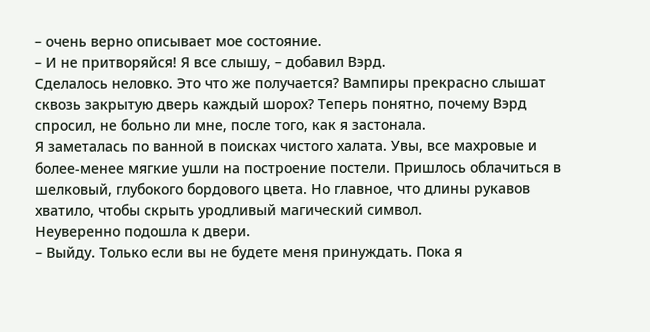– очень верно описывает мое состояние.
– И не притворяйся! Я все слышу, – добавил Вэрд.
Сделалось неловко. Это что же получается? Вампиры прекрасно слышат сквозь закрытую дверь каждый шорох? Теперь понятно, почему Вэрд спросил, не больно ли мне, после того, как я застонала.
Я заметалась по ванной в поисках чистого халата. Увы, все махровые и более-менее мягкие ушли на построение постели. Пришлось облачиться в шелковый, глубокого бордового цвета. Но главное, что длины рукавов хватило, чтобы скрыть уродливый магический символ.
Неуверенно подошла к двери.
– Выйду. Только если вы не будете меня принуждать. Пока я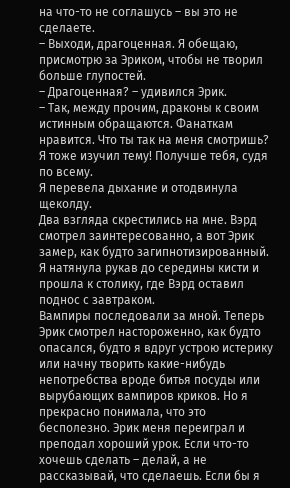на что-то не соглашусь – вы это не сделаете.
– Выходи, драгоценная. Я обещаю, присмотрю за Эриком, чтобы не творил больше глупостей.
– Драгоценная? – удивился Эрик.
– Так, между прочим, драконы к своим истинным обращаются. Фанаткам нравится. Что ты так на меня смотришь? Я тоже изучил тему! Получше тебя, судя по всему.
Я перевела дыхание и отодвинула щеколду.
Два взгляда скрестились на мне. Вэрд смотрел заинтересованно, а вот Эрик замер, как будто загипнотизированный. Я натянула рукав до середины кисти и прошла к столику, где Вэрд оставил поднос с завтраком.
Вампиры последовали за мной. Теперь Эрик смотрел настороженно, как будто опасался, будто я вдруг устрою истерику или начну творить какие-нибудь непотребства вроде битья посуды или вырубающих вампиров криков. Но я прекрасно понимала, что это бесполезно. Эрик меня переиграл и преподал хороший урок. Если что-то хочешь сделать – делай, а не рассказывай, что сделаешь. Если бы я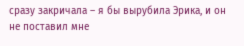сразу закричала – я бы вырубила Эрика, и он не поставил мне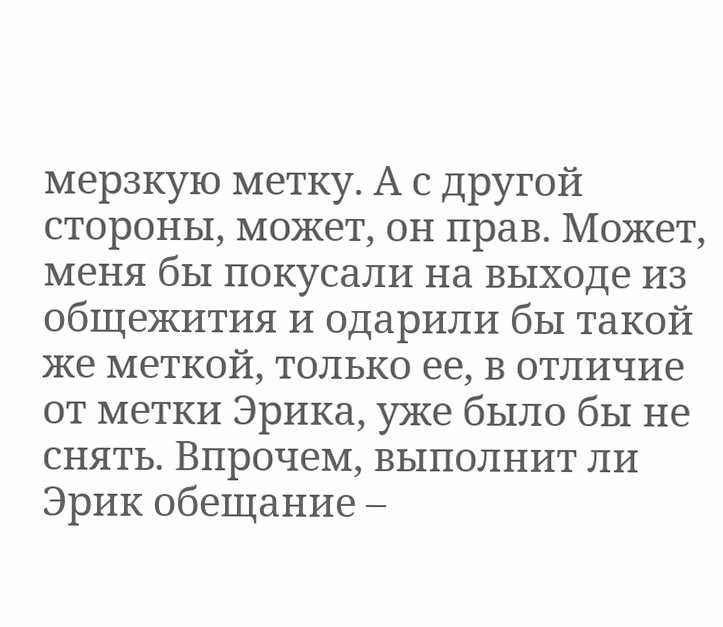мерзкую метку. А с другой стороны, может, он прав. Может, меня бы покусали на выходе из общежития и одарили бы такой же меткой, только ее, в отличие от метки Эрика, уже было бы не снять. Впрочем, выполнит ли Эрик обещание –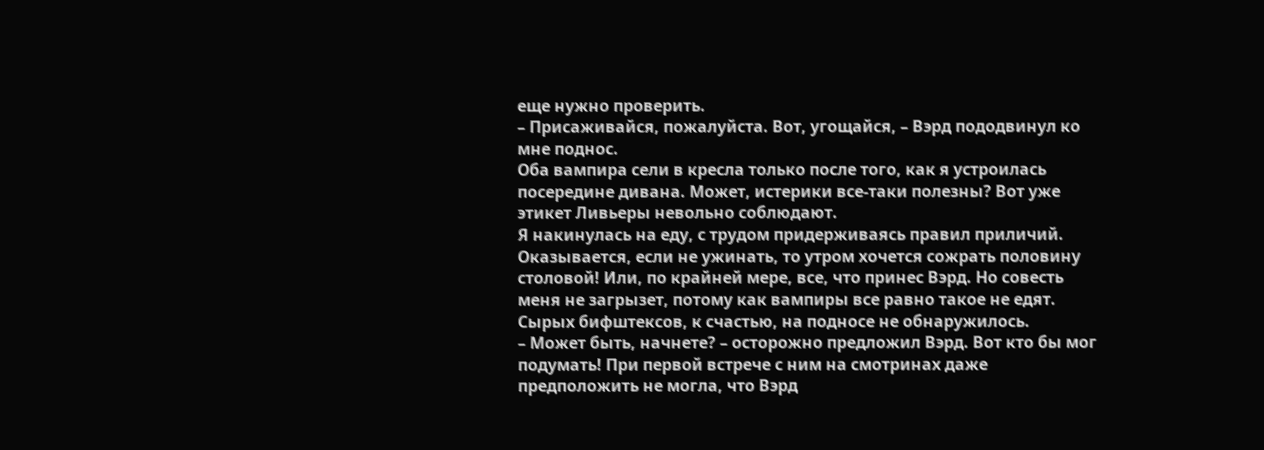еще нужно проверить.
– Присаживайся, пожалуйста. Вот, угощайся, – Вэрд пододвинул ко мне поднос.
Оба вампира сели в кресла только после того, как я устроилась посередине дивана. Может, истерики все-таки полезны? Вот уже этикет Ливьеры невольно соблюдают.
Я накинулась на еду, с трудом придерживаясь правил приличий. Оказывается, если не ужинать, то утром хочется сожрать половину столовой! Или, по крайней мере, все, что принес Вэрд. Но совесть меня не загрызет, потому как вампиры все равно такое не едят. Сырых бифштексов, к счастью, на подносе не обнаружилось.
– Может быть, начнете? – осторожно предложил Вэрд. Вот кто бы мог подумать! При первой встрече с ним на смотринах даже предположить не могла, что Вэрд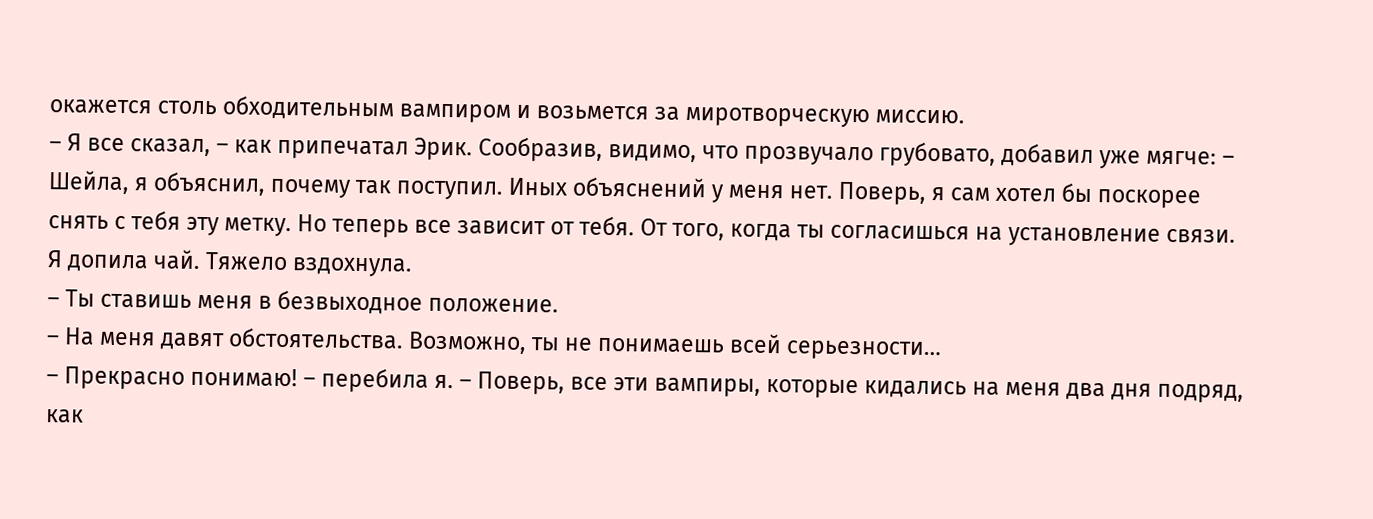окажется столь обходительным вампиром и возьмется за миротворческую миссию.
– Я все сказал, – как припечатал Эрик. Сообразив, видимо, что прозвучало грубовато, добавил уже мягче: – Шейла, я объяснил, почему так поступил. Иных объяснений у меня нет. Поверь, я сам хотел бы поскорее снять с тебя эту метку. Но теперь все зависит от тебя. От того, когда ты согласишься на установление связи.
Я допила чай. Тяжело вздохнула.
– Ты ставишь меня в безвыходное положение.
– На меня давят обстоятельства. Возможно, ты не понимаешь всей серьезности…
– Прекрасно понимаю! – перебила я. – Поверь, все эти вампиры, которые кидались на меня два дня подряд, как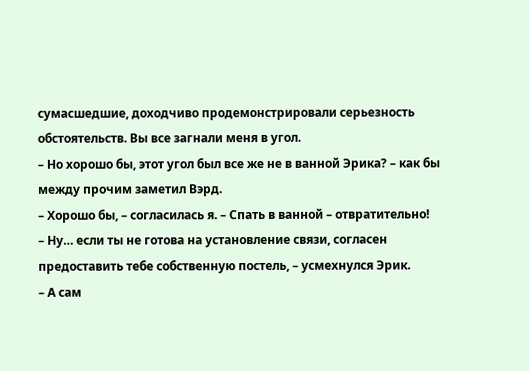сумасшедшие, доходчиво продемонстрировали серьезность обстоятельств. Вы все загнали меня в угол.
– Но хорошо бы, этот угол был все же не в ванной Эрика? – как бы между прочим заметил Вэрд.
– Хорошо бы, – согласилась я. – Спать в ванной – отвратительно!
– Ну… если ты не готова на установление связи, согласен предоставить тебе собственную постель, – усмехнулся Эрик.
– А сам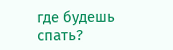где будешь спать?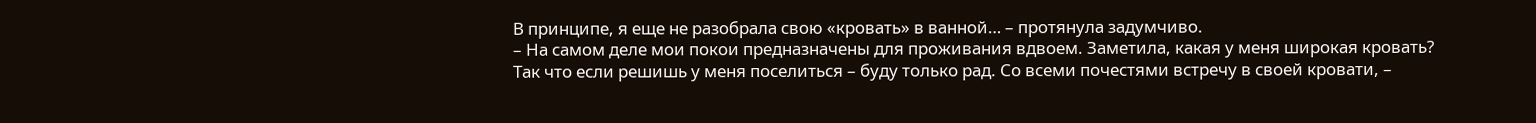В принципе, я еще не разобрала свою «кровать» в ванной… – протянула задумчиво.
– На самом деле мои покои предназначены для проживания вдвоем. Заметила, какая у меня широкая кровать? Так что если решишь у меня поселиться – буду только рад. Со всеми почестями встречу в своей кровати, –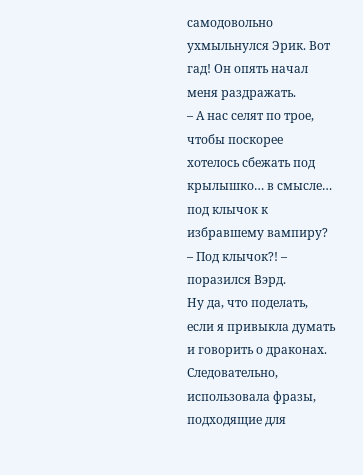самодовольно ухмыльнулся Эрик. Вот гад! Он опять начал меня раздражать.
– А нас селят по трое, чтобы поскорее хотелось сбежать под крылышко… в смысле… под клычок к избравшему вампиру?
– Под клычок?! – поразился Вэрд.
Ну да, что поделать, если я привыкла думать и говорить о драконах. Следовательно, использовала фразы, подходящие для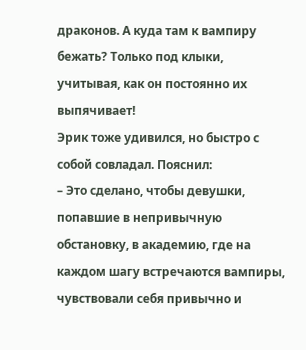драконов. А куда там к вампиру бежать? Только под клыки, учитывая, как он постоянно их выпячивает!
Эрик тоже удивился, но быстро с собой совладал. Пояснил:
– Это сделано, чтобы девушки, попавшие в непривычную обстановку, в академию, где на каждом шагу встречаются вампиры, чувствовали себя привычно и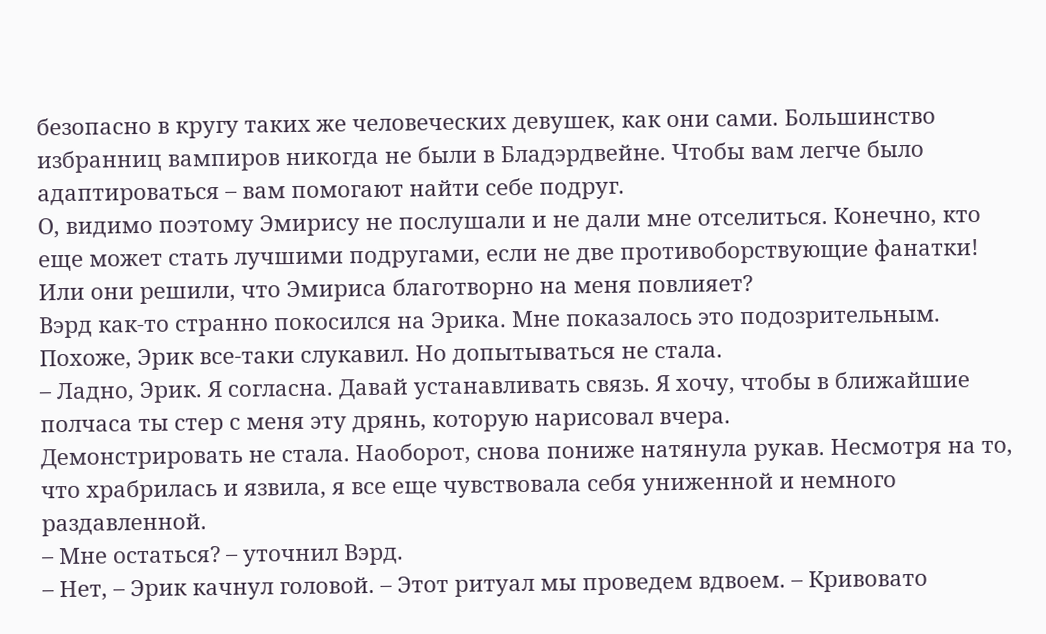безопасно в кругу таких же человеческих девушек, как они сами. Большинство избранниц вампиров никогда не были в Бладэрдвейне. Чтобы вам легче было адаптироваться – вам помогают найти себе подруг.
О, видимо поэтому Эмирису не послушали и не дали мне отселиться. Конечно, кто еще может стать лучшими подругами, если не две противоборствующие фанатки! Или они решили, что Эмириса благотворно на меня повлияет?
Вэрд как-то странно покосился на Эрика. Мне показалось это подозрительным. Похоже, Эрик все-таки слукавил. Но допытываться не стала.
– Ладно, Эрик. Я согласна. Давай устанавливать связь. Я хочу, чтобы в ближайшие полчаса ты стер с меня эту дрянь, которую нарисовал вчера.
Демонстрировать не стала. Наоборот, снова пониже натянула рукав. Несмотря на то, что храбрилась и язвила, я все еще чувствовала себя униженной и немного раздавленной.
– Мне остаться? – уточнил Вэрд.
– Нет, – Эрик качнул головой. – Этот ритуал мы проведем вдвоем. – Кривовато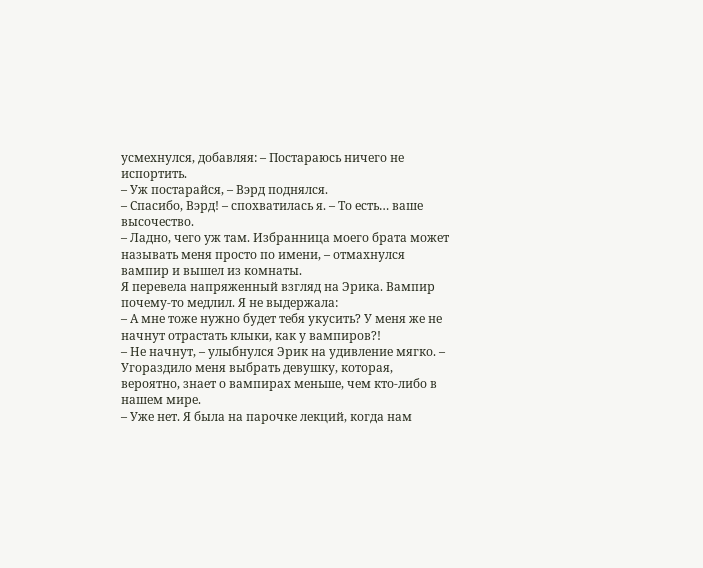усмехнулся, добавляя: – Постараюсь ничего не испортить.
– Уж постарайся, – Вэрд поднялся.
– Спасибо, Вэрд! – спохватилась я. – То есть… ваше высочество.
– Ладно, чего уж там. Избранница моего брата может называть меня просто по имени, – отмахнулся вампир и вышел из комнаты.
Я перевела напряженный взгляд на Эрика. Вампир почему-то медлил. Я не выдержала:
– А мне тоже нужно будет тебя укусить? У меня же не начнут отрастать клыки, как у вампиров?!
– Не начнут, – улыбнулся Эрик на удивление мягко. – Угораздило меня выбрать девушку, которая, вероятно, знает о вампирах меньше, чем кто-либо в нашем мире.
– Уже нет. Я была на парочке лекций, когда нам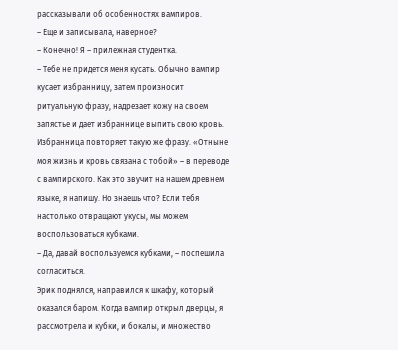рассказывали об особенностях вампиров.
– Еще и записывала, наверное?
– Конечно! Я – прилежная студентка.
– Тебе не придется меня кусать. Обычно вампир кусает избранницу, затем произносит ритуальную фразу, надрезает кожу на своем запястье и дает избраннице выпить свою кровь. Избранница повторяет такую же фразу. «Отныне моя жизнь и кровь связана с тобой» – в переводе с вампирского. Как это звучит на нашем древнем языке, я напишу. Но знаешь что? Если тебя настолько отвращают укусы, мы можем воспользоваться кубками.
– Да, давай воспользуемся кубками, – поспешила согласиться.
Эрик поднялся, направился к шкафу, который оказался баром. Когда вампир открыл дверцы, я рассмотрела и кубки, и бокалы, и множество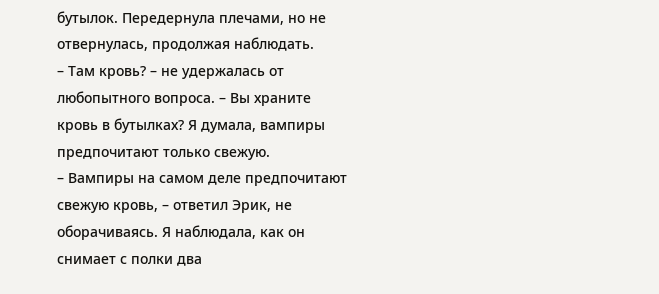бутылок. Передернула плечами, но не отвернулась, продолжая наблюдать.
– Там кровь? – не удержалась от любопытного вопроса. – Вы храните кровь в бутылках? Я думала, вампиры предпочитают только свежую.
– Вампиры на самом деле предпочитают свежую кровь, – ответил Эрик, не оборачиваясь. Я наблюдала, как он снимает с полки два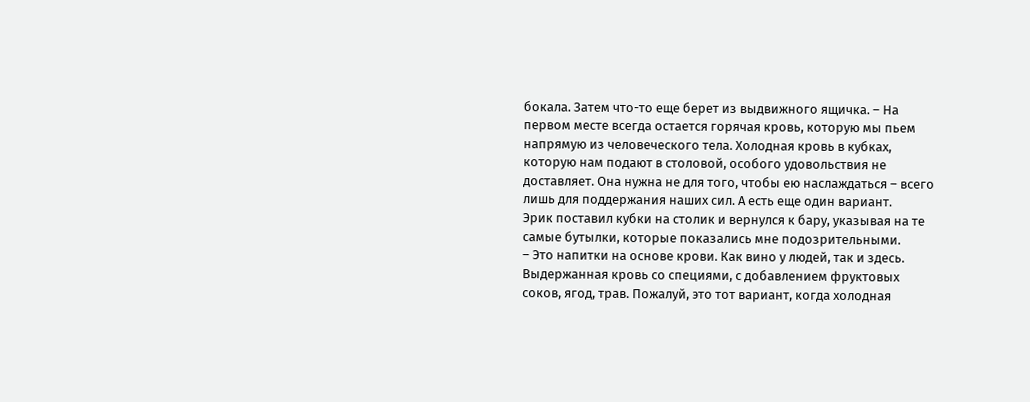бокала. Затем что-то еще берет из выдвижного ящичка. – На первом месте всегда остается горячая кровь, которую мы пьем напрямую из человеческого тела. Холодная кровь в кубках, которую нам подают в столовой, особого удовольствия не доставляет. Она нужна не для того, чтобы ею наслаждаться – всего лишь для поддержания наших сил. А есть еще один вариант.
Эрик поставил кубки на столик и вернулся к бару, указывая на те самые бутылки, которые показались мне подозрительными.
– Это напитки на основе крови. Как вино у людей, так и здесь. Выдержанная кровь со специями, с добавлением фруктовых соков, ягод, трав. Пожалуй, это тот вариант, когда холодная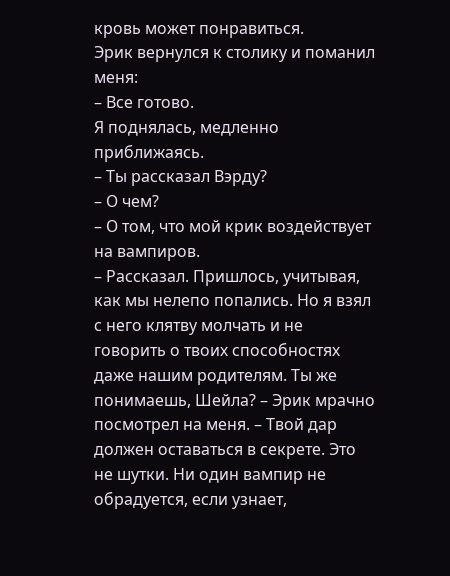кровь может понравиться.
Эрик вернулся к столику и поманил меня:
– Все готово.
Я поднялась, медленно приближаясь.
– Ты рассказал Вэрду?
– О чем?
– О том, что мой крик воздействует на вампиров.
– Рассказал. Пришлось, учитывая, как мы нелепо попались. Но я взял с него клятву молчать и не говорить о твоих способностях даже нашим родителям. Ты же понимаешь, Шейла? – Эрик мрачно посмотрел на меня. – Твой дар должен оставаться в секрете. Это не шутки. Ни один вампир не обрадуется, если узнает,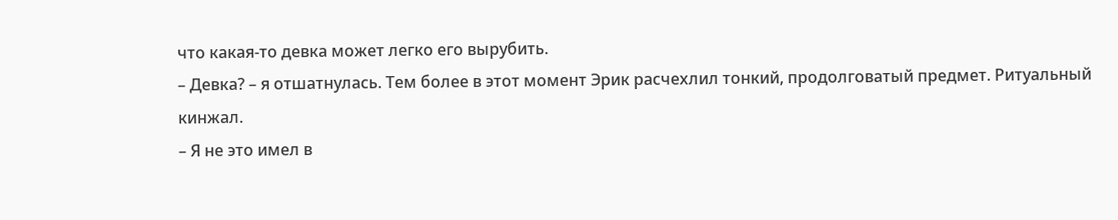что какая-то девка может легко его вырубить.
– Девка? – я отшатнулась. Тем более в этот момент Эрик расчехлил тонкий, продолговатый предмет. Ритуальный кинжал.
– Я не это имел в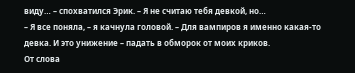виду… – спохватился Эрик. – Я не считаю тебя девкой, но…
– Я все поняла, – я качнула головой. – Для вампиров я именно какая-то девка. И это унижение – падать в обморок от моих криков.
От слова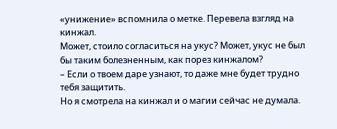«унижение» вспомнила о метке. Перевела взгляд на кинжал.
Может, стоило согласиться на укус? Может, укус не был бы таким болезненным, как порез кинжалом?
– Если о твоем даре узнают, то даже мне будет трудно тебя защитить.
Но я смотрела на кинжал и о магии сейчас не думала.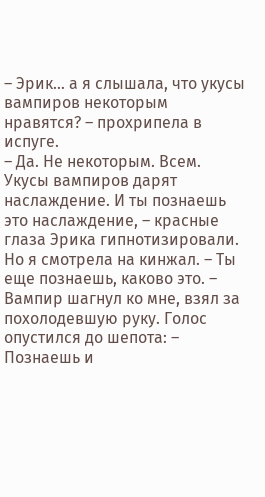– Эрик… а я слышала, что укусы вампиров некоторым нравятся? – прохрипела в испуге.
– Да. Не некоторым. Всем. Укусы вампиров дарят наслаждение. И ты познаешь это наслаждение, – красные глаза Эрика гипнотизировали. Но я смотрела на кинжал. – Ты еще познаешь, каково это. – Вампир шагнул ко мне, взял за похолодевшую руку. Голос опустился до шепота: – Познаешь и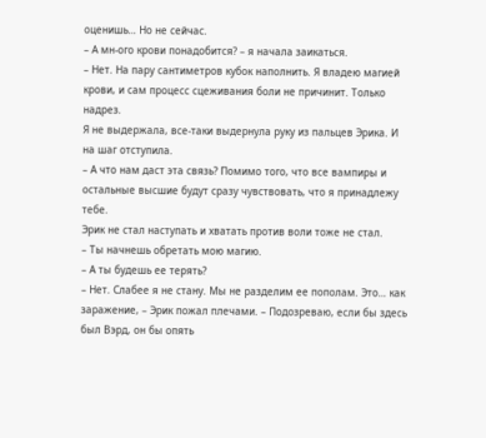оценишь… Но не сейчас.
– А мн-ого крови понадобится? – я начала заикаться.
– Нет. На пару сантиметров кубок наполнить. Я владею магией крови, и сам процесс сцеживания боли не причинит. Только надрез.
Я не выдержала, все-таки выдернула руку из пальцев Эрика. И на шаг отступила.
– А что нам даст эта связь? Помимо того, что все вампиры и остальные высшие будут сразу чувствовать, что я принадлежу тебе.
Эрик не стал наступать и хватать против воли тоже не стал.
– Ты начнешь обретать мою магию.
– А ты будешь ее терять?
– Нет. Слабее я не стану. Мы не разделим ее пополам. Это… как заражение, – Эрик пожал плечами. – Подозреваю, если бы здесь был Вэрд, он бы опять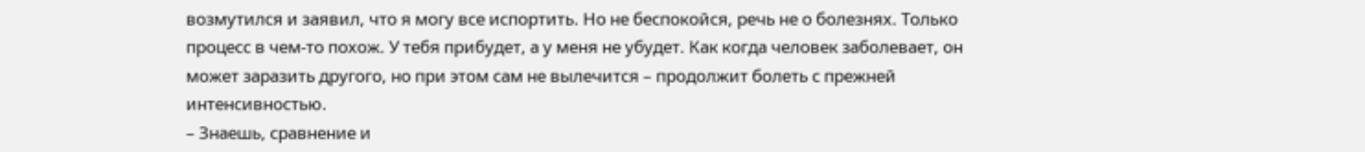возмутился и заявил, что я могу все испортить. Но не беспокойся, речь не о болезнях. Только процесс в чем-то похож. У тебя прибудет, а у меня не убудет. Как когда человек заболевает, он может заразить другого, но при этом сам не вылечится – продолжит болеть с прежней интенсивностью.
– Знаешь, сравнение и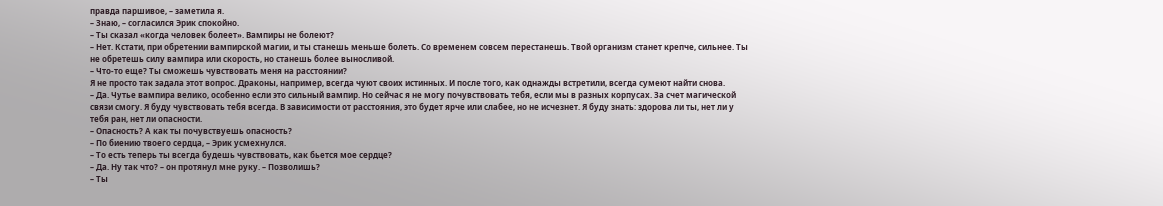правда паршивое, – заметила я.
– Знаю, – согласился Эрик спокойно.
– Ты сказал «когда человек болеет». Вампиры не болеют?
– Нет. Кстати, при обретении вампирской магии, и ты станешь меньше болеть. Со временем совсем перестанешь. Твой организм станет крепче, сильнее. Ты не обретешь силу вампира или скорость, но станешь более выносливой.
– Что-то еще? Ты сможешь чувствовать меня на расстоянии?
Я не просто так задала этот вопрос. Драконы, например, всегда чуют своих истинных. И после того, как однажды встретили, всегда сумеют найти снова.
– Да. Чутье вампира велико, особенно если это сильный вампир. Но сейчас я не могу почувствовать тебя, если мы в разных корпусах. За счет магической связи смогу. Я буду чувствовать тебя всегда. В зависимости от расстояния, это будет ярче или слабее, но не исчезнет. Я буду знать: здорова ли ты, нет ли у тебя ран, нет ли опасности.
– Опасность? А как ты почувствуешь опасность?
– По биению твоего сердца, – Эрик усмехнулся.
– То есть теперь ты всегда будешь чувствовать, как бьется мое сердце?
– Да. Ну так что? – он протянул мне руку. – Позволишь?
– Ты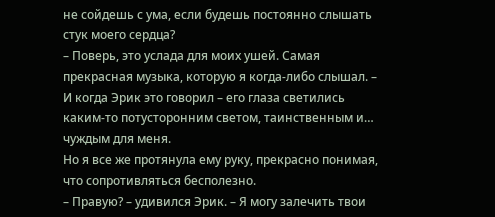не сойдешь с ума, если будешь постоянно слышать стук моего сердца?
– Поверь, это услада для моих ушей. Самая прекрасная музыка, которую я когда-либо слышал. – И когда Эрик это говорил – его глаза светились каким-то потусторонним светом, таинственным и… чуждым для меня.
Но я все же протянула ему руку, прекрасно понимая, что сопротивляться бесполезно.
– Правую? – удивился Эрик. – Я могу залечить твои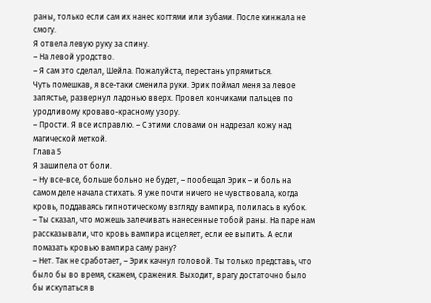раны, только если сам их нанес когтями или зубами. После кинжала не смогу.
Я отвела левую руку за спину.
– На левой уродство.
– Я сам это сделал, Шейла. Пожалуйста, перестань упрямиться.
Чуть помешкав, я все-таки сменила руки. Эрик поймал меня за левое запястье, развернул ладонью вверх. Провел кончиками пальцев по уродливому кроваво-красному узору.
– Прости. Я все исправлю. – С этими словами он надрезал кожу над магической меткой.
Глава 5
Я зашипела от боли.
– Ну все-все, больше больно не будет, – пообещал Эрик – и боль на самом деле начала стихать. Я уже почти ничего не чувствовала, когда кровь, поддаваясь гипнотическому взгляду вампира, полилась в кубок.
– Ты сказал, что можешь залечивать нанесенные тобой раны. На паре нам рассказывали, что кровь вампира исцеляет, если ее выпить. А если помазать кровью вампира саму рану?
– Нет. Так не сработает, – Эрик качнул головой. Ты только представь, что было бы во время, скажем, сражения. Выходит, врагу достаточно было бы искупаться в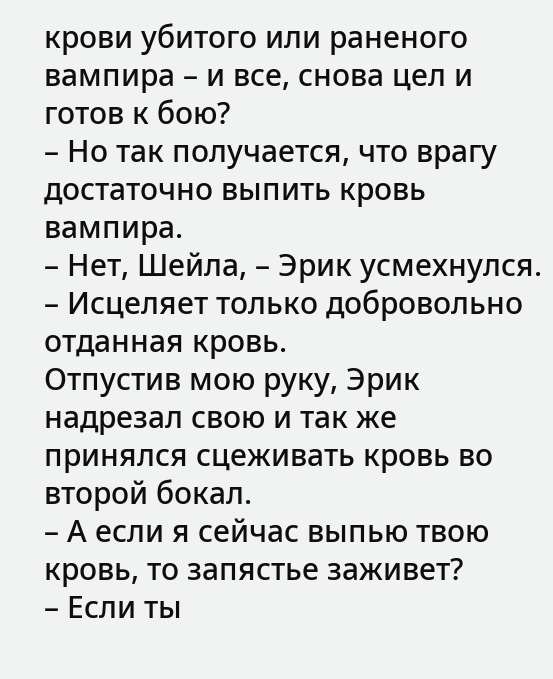крови убитого или раненого вампира – и все, снова цел и готов к бою?
– Но так получается, что врагу достаточно выпить кровь вампира.
– Нет, Шейла, – Эрик усмехнулся. – Исцеляет только добровольно отданная кровь.
Отпустив мою руку, Эрик надрезал свою и так же принялся сцеживать кровь во второй бокал.
– А если я сейчас выпью твою кровь, то запястье заживет?
– Если ты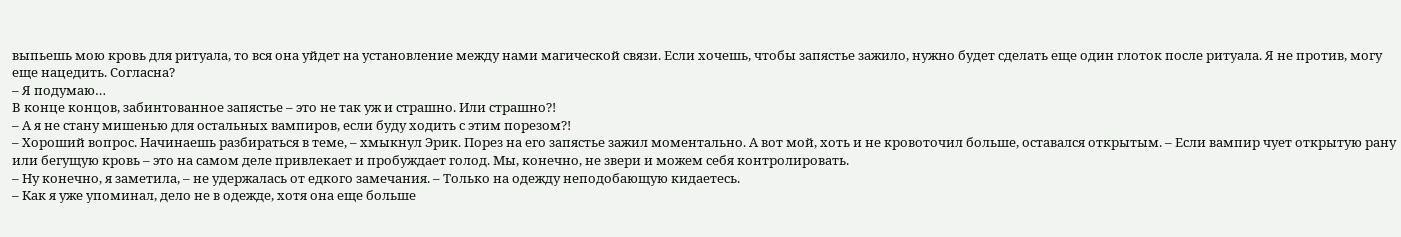выпьешь мою кровь для ритуала, то вся она уйдет на установление между нами магической связи. Если хочешь, чтобы запястье зажило, нужно будет сделать еще один глоток после ритуала. Я не против, могу еще нацедить. Согласна?
– Я подумаю…
В конце концов, забинтованное запястье – это не так уж и страшно. Или страшно?!
– А я не стану мишенью для остальных вампиров, если буду ходить с этим порезом?!
– Хороший вопрос. Начинаешь разбираться в теме, – хмыкнул Эрик. Порез на его запястье зажил моментально. А вот мой, хоть и не кровоточил больше, оставался открытым. – Если вампир чует открытую рану или бегущую кровь – это на самом деле привлекает и пробуждает голод. Мы, конечно, не звери и можем себя контролировать.
– Ну конечно, я заметила, – не удержалась от едкого замечания. – Только на одежду неподобающую кидаетесь.
– Как я уже упоминал, дело не в одежде, хотя она еще больше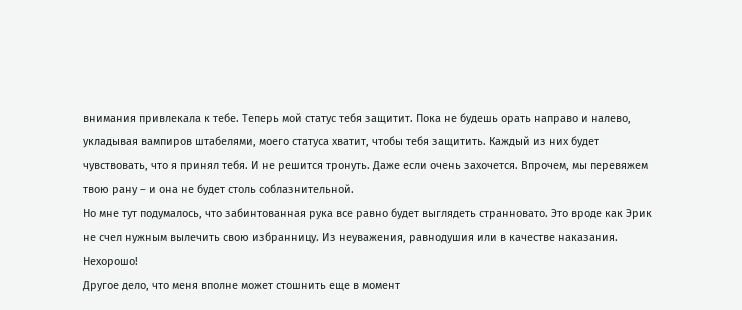внимания привлекала к тебе. Теперь мой статус тебя защитит. Пока не будешь орать направо и налево, укладывая вампиров штабелями, моего статуса хватит, чтобы тебя защитить. Каждый из них будет чувствовать, что я принял тебя. И не решится тронуть. Даже если очень захочется. Впрочем, мы перевяжем твою рану – и она не будет столь соблазнительной.
Но мне тут подумалось, что забинтованная рука все равно будет выглядеть странновато. Это вроде как Эрик не счел нужным вылечить свою избранницу. Из неуважения, равнодушия или в качестве наказания. Нехорошо!
Другое дело, что меня вполне может стошнить еще в момент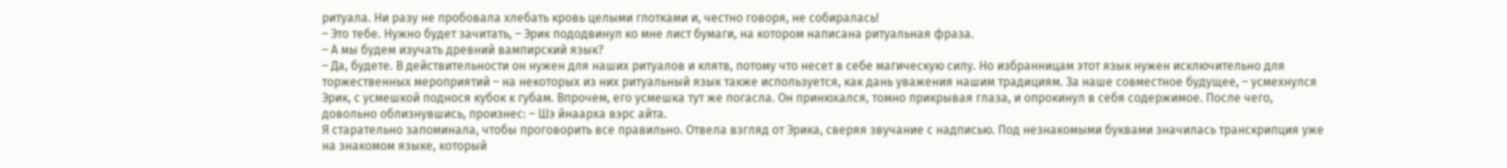ритуала. Ни разу не пробовала хлебать кровь целыми глотками и, честно говоря, не собиралась!
– Это тебе. Нужно будет зачитать, – Эрик пододвинул ко мне лист бумаги, на котором написана ритуальная фраза.
– А мы будем изучать древний вампирский язык?
– Да, будете. В действительности он нужен для наших ритуалов и клятв, потому что несет в себе магическую силу. Но избранницам этот язык нужен исключительно для торжественных мероприятий – на некоторых из них ритуальный язык также используется, как дань уважения нашим традициям. За наше совместное будущее, – усмехнулся Эрик, с усмешкой поднося кубок к губам. Впрочем, его усмешка тут же погасла. Он принюхался, томно прикрывая глаза, и опрокинул в себя содержимое. После чего, довольно облизнувшись, произнес: – Шэ йнаарха вэрс айта.
Я старательно запоминала, чтобы проговорить все правильно. Отвела взгляд от Эрика, сверяя звучание с надписью. Под незнакомыми буквами значилась транскрипция уже на знакомом языке, который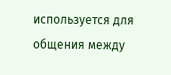используется для общения между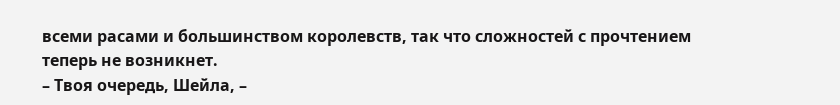всеми расами и большинством королевств, так что сложностей с прочтением теперь не возникнет.
– Твоя очередь, Шейла, –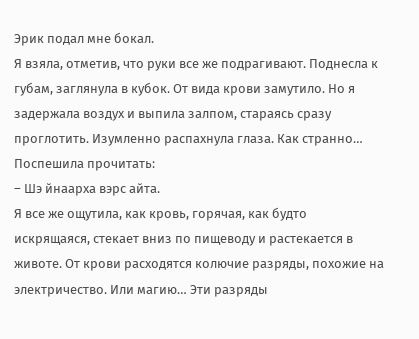Эрик подал мне бокал.
Я взяла, отметив, что руки все же подрагивают. Поднесла к губам, заглянула в кубок. От вида крови замутило. Но я задержала воздух и выпила залпом, стараясь сразу проглотить. Изумленно распахнула глаза. Как странно…
Поспешила прочитать:
– Шэ йнаарха вэрс айта.
Я все же ощутила, как кровь, горячая, как будто искрящаяся, стекает вниз по пищеводу и растекается в животе. От крови расходятся колючие разряды, похожие на электричество. Или магию… Эти разряды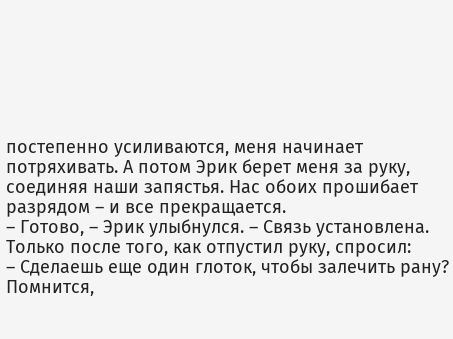постепенно усиливаются, меня начинает потряхивать. А потом Эрик берет меня за руку, соединяя наши запястья. Нас обоих прошибает разрядом – и все прекращается.
– Готово, – Эрик улыбнулся. – Связь установлена.
Только после того, как отпустил руку, спросил:
– Сделаешь еще один глоток, чтобы залечить рану? Помнится,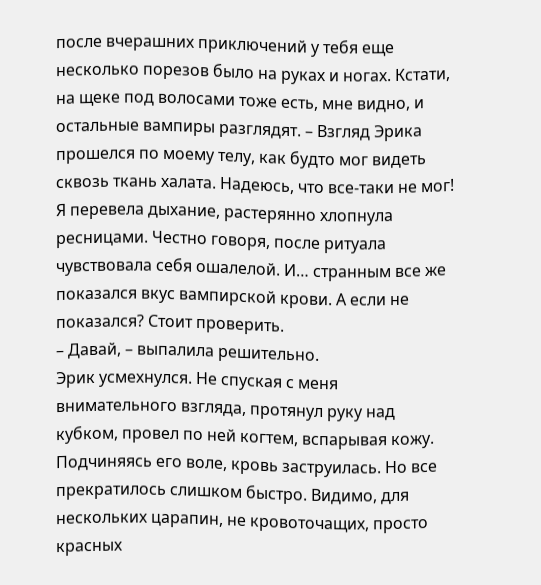после вчерашних приключений у тебя еще несколько порезов было на руках и ногах. Кстати, на щеке под волосами тоже есть, мне видно, и остальные вампиры разглядят. – Взгляд Эрика прошелся по моему телу, как будто мог видеть сквозь ткань халата. Надеюсь, что все-таки не мог!
Я перевела дыхание, растерянно хлопнула ресницами. Честно говоря, после ритуала чувствовала себя ошалелой. И… странным все же показался вкус вампирской крови. А если не показался? Стоит проверить.
– Давай, – выпалила решительно.
Эрик усмехнулся. Не спуская с меня внимательного взгляда, протянул руку над кубком, провел по ней когтем, вспарывая кожу. Подчиняясь его воле, кровь заструилась. Но все прекратилось слишком быстро. Видимо, для нескольких царапин, не кровоточащих, просто красных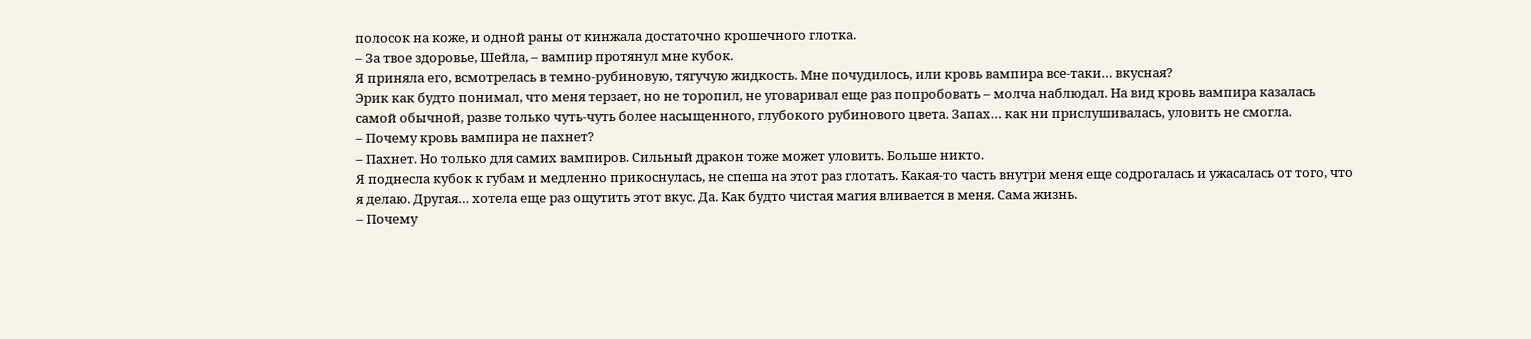полосок на коже, и одной раны от кинжала достаточно крошечного глотка.
– За твое здоровье, Шейла, – вампир протянул мне кубок.
Я приняла его, всмотрелась в темно-рубиновую, тягучую жидкость. Мне почудилось, или кровь вампира все-таки… вкусная?
Эрик как будто понимал, что меня терзает, но не торопил, не уговаривал еще раз попробовать – молча наблюдал. На вид кровь вампира казалась самой обычной, разве только чуть-чуть более насыщенного, глубокого рубинового цвета. Запах… как ни прислушивалась, уловить не смогла.
– Почему кровь вампира не пахнет?
– Пахнет. Но только для самих вампиров. Сильный дракон тоже может уловить. Больше никто.
Я поднесла кубок к губам и медленно прикоснулась, не спеша на этот раз глотать. Какая-то часть внутри меня еще содрогалась и ужасалась от того, что я делаю. Другая… хотела еще раз ощутить этот вкус. Да. Как будто чистая магия вливается в меня. Сама жизнь.
– Почему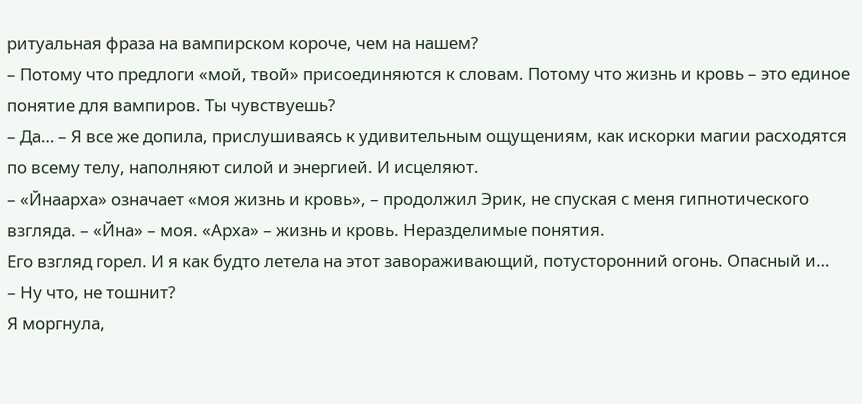ритуальная фраза на вампирском короче, чем на нашем?
– Потому что предлоги «мой, твой» присоединяются к словам. Потому что жизнь и кровь – это единое понятие для вампиров. Ты чувствуешь?
– Да… – Я все же допила, прислушиваясь к удивительным ощущениям, как искорки магии расходятся по всему телу, наполняют силой и энергией. И исцеляют.
– «Йнаарха» означает «моя жизнь и кровь», – продолжил Эрик, не спуская с меня гипнотического взгляда. – «Йна» – моя. «Арха» – жизнь и кровь. Неразделимые понятия.
Его взгляд горел. И я как будто летела на этот завораживающий, потусторонний огонь. Опасный и…
– Ну что, не тошнит?
Я моргнула,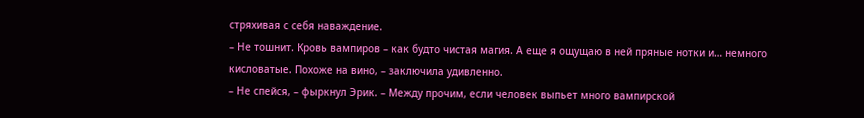стряхивая с себя наваждение.
– Не тошнит. Кровь вампиров – как будто чистая магия. А еще я ощущаю в ней пряные нотки и… немного кисловатые. Похоже на вино, – заключила удивленно.
– Не спейся, – фыркнул Эрик. – Между прочим, если человек выпьет много вампирской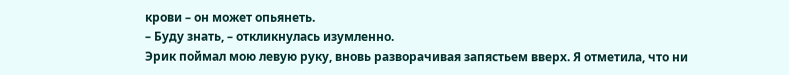крови – он может опьянеть.
– Буду знать, – откликнулась изумленно.
Эрик поймал мою левую руку, вновь разворачивая запястьем вверх. Я отметила, что ни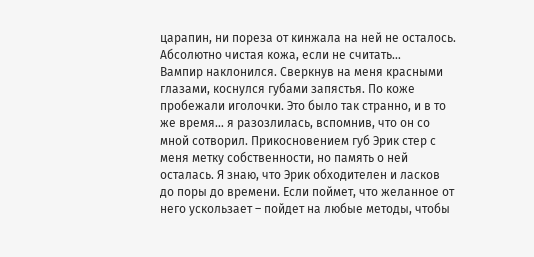царапин, ни пореза от кинжала на ней не осталось. Абсолютно чистая кожа, если не считать…
Вампир наклонился. Сверкнув на меня красными глазами, коснулся губами запястья. По коже пробежали иголочки. Это было так странно, и в то же время… я разозлилась, вспомнив, что он со мной сотворил. Прикосновением губ Эрик стер с меня метку собственности, но память о ней осталась. Я знаю, что Эрик обходителен и ласков до поры до времени. Если поймет, что желанное от него ускользает – пойдет на любые методы, чтобы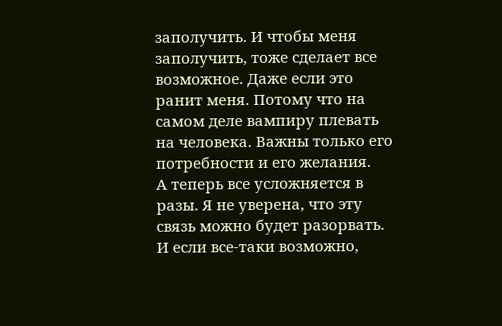заполучить. И чтобы меня заполучить, тоже сделает все возможное. Даже если это ранит меня. Потому что на самом деле вампиру плевать на человека. Важны только его потребности и его желания.
А теперь все усложняется в разы. Я не уверена, что эту связь можно будет разорвать. И если все-таки возможно,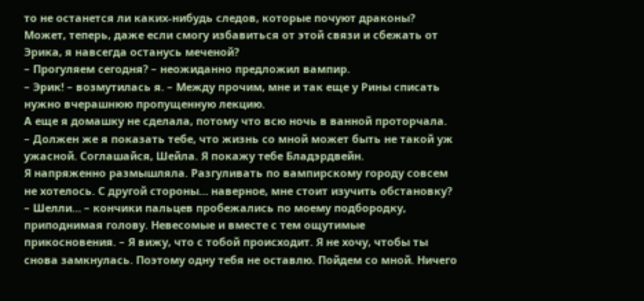то не останется ли каких-нибудь следов, которые почуют драконы? Может, теперь, даже если смогу избавиться от этой связи и сбежать от Эрика, я навсегда останусь меченой?
– Прогуляем сегодня? – неожиданно предложил вампир.
– Эрик! – возмутилась я. – Между прочим, мне и так еще у Рины списать нужно вчерашнюю пропущенную лекцию.
А еще я домашку не сделала, потому что всю ночь в ванной проторчала.
– Должен же я показать тебе, что жизнь со мной может быть не такой уж ужасной. Соглашайся, Шейла. Я покажу тебе Бладэрдвейн.
Я напряженно размышляла. Разгуливать по вампирскому городу совсем не хотелось. С другой стороны… наверное, мне стоит изучить обстановку?
– Шелли… – кончики пальцев пробежались по моему подбородку, приподнимая голову. Невесомые и вместе с тем ощутимые прикосновения. – Я вижу, что с тобой происходит. Я не хочу, чтобы ты снова замкнулась. Поэтому одну тебя не оставлю. Пойдем со мной. Ничего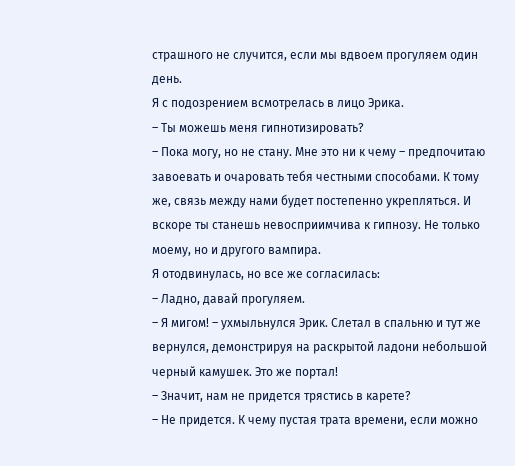страшного не случится, если мы вдвоем прогуляем один день.
Я с подозрением всмотрелась в лицо Эрика.
– Ты можешь меня гипнотизировать?
– Пока могу, но не стану. Мне это ни к чему – предпочитаю завоевать и очаровать тебя честными способами. К тому же, связь между нами будет постепенно укрепляться. И вскоре ты станешь невосприимчива к гипнозу. Не только моему, но и другого вампира.
Я отодвинулась, но все же согласилась:
– Ладно, давай прогуляем.
– Я мигом! – ухмыльнулся Эрик. Слетал в спальню и тут же вернулся, демонстрируя на раскрытой ладони небольшой черный камушек. Это же портал!
– Значит, нам не придется трястись в карете?
– Не придется. К чему пустая трата времени, если можно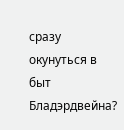сразу окунуться в быт Бладэрдвейна?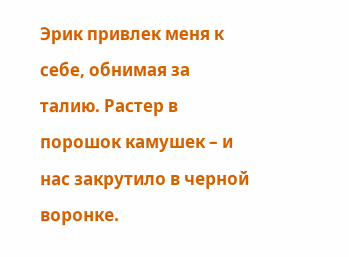Эрик привлек меня к себе, обнимая за талию. Растер в порошок камушек – и нас закрутило в черной воронке.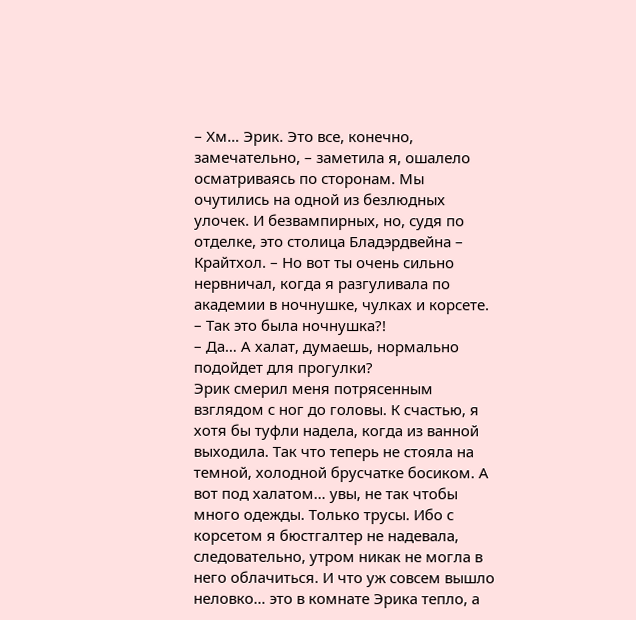– Хм… Эрик. Это все, конечно, замечательно, – заметила я, ошалело осматриваясь по сторонам. Мы очутились на одной из безлюдных улочек. И безвампирных, но, судя по отделке, это столица Бладэрдвейна – Крайтхол. – Но вот ты очень сильно нервничал, когда я разгуливала по академии в ночнушке, чулках и корсете.
– Так это была ночнушка?!
– Да… А халат, думаешь, нормально подойдет для прогулки?
Эрик смерил меня потрясенным взглядом с ног до головы. К счастью, я хотя бы туфли надела, когда из ванной выходила. Так что теперь не стояла на темной, холодной брусчатке босиком. А вот под халатом… увы, не так чтобы много одежды. Только трусы. Ибо с корсетом я бюстгалтер не надевала, следовательно, утром никак не могла в него облачиться. И что уж совсем вышло неловко… это в комнате Эрика тепло, а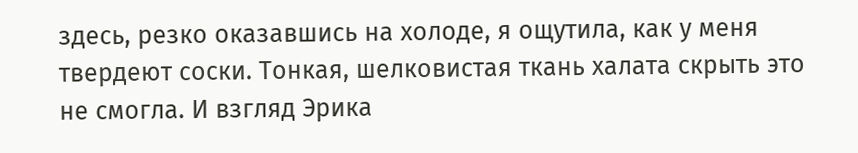здесь, резко оказавшись на холоде, я ощутила, как у меня твердеют соски. Тонкая, шелковистая ткань халата скрыть это не смогла. И взгляд Эрика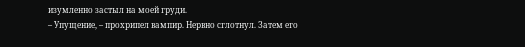изумленно застыл на моей груди.
– Упущение, – прохрипел вампир. Нервно сглотнул. Затем его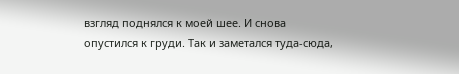взгляд поднялся к моей шее. И снова опустился к груди. Так и заметался туда-сюда,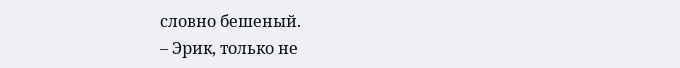словно бешеный.
– Эрик, только не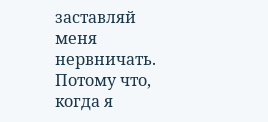заставляй меня нервничать. Потому что, когда я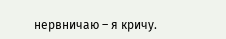нервничаю – я кричу.